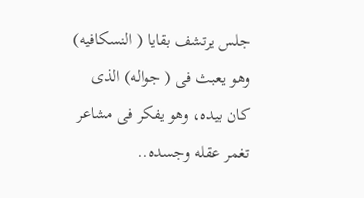جلس يرتشف بقايا ( النسكافيه) وهو يعبث فى ( جواله) الذى كان بيده، وهو يفكر فى مشاعر تغمر عقله وجسده..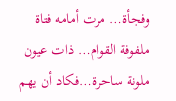وفجأة… مرت أمامه فتاة ملفوفة القوام… ذات عيون ملونة ساحرة…فكاد أن يهم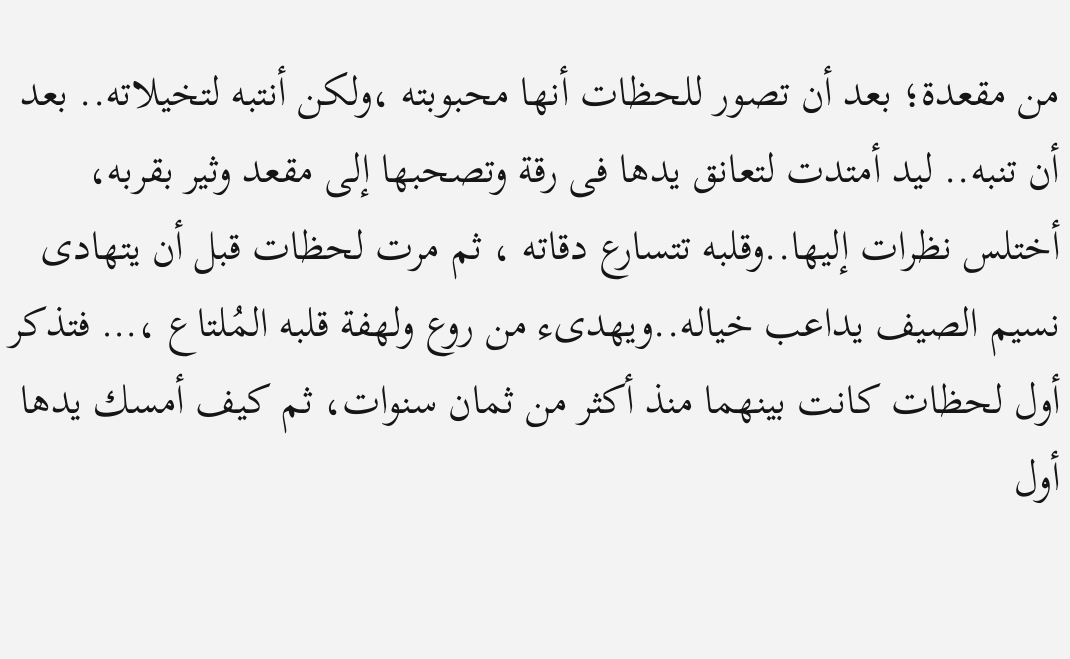من مقعدة؛ بعد أن تصور للحظات أنها محبوبته ،ولكن أنتبه لتخيلاته.. بعد أن تنبه.. ليد أمتدت لتعانق يدها فى رقة وتصحبها إلى مقعد وثير بقربه، أختلس نظرات إليها..وقلبه تتسارع دقاته ، ثم مرت لحظات قبل أن يتهادى نسيم الصيف يداعب خياله..ويهدىء من روع ولهفة قلبه المُلتاع ،… فتذكر أول لحظات كانت بينهما منذ أكثر من ثمان سنوات، ثم كيف أمسك يدها أول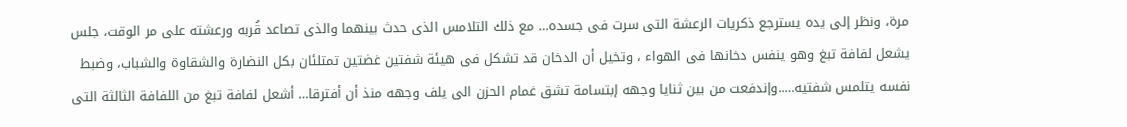مرة، ونظر إلى يده يسترجع ذكريات الرعشة التى سرت فى جسده… مع ذلك التلامس الذى حدث بينهما والذى تصاعد قُربه ورعشته على مر الوقت، جلس يشعل لفافة تبغ وهو ينفس دخانها فى الهواء ، وتخيل أن الدخان قد تشكل فى هيئة شفتين غضتين تمتلئان بكل النضارة والشقاوة والشباب، وضبط نفسه يتلمس شفتيه…..وإندفعت من بين ثنايا وجهه إبتسامة تشق غمام الحزن الى يلف وجهه منذ أن أفترقا… أشعل لفافة تبغ من اللفافة الثالثة التى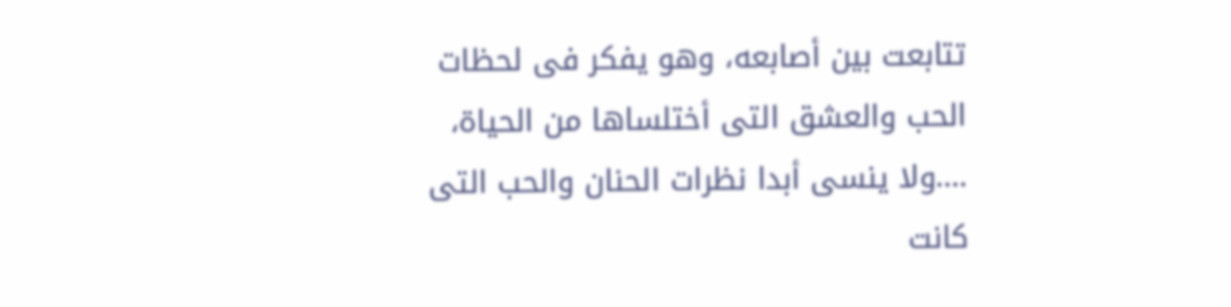تتابعت بين أصابعه، وهو يفكر فى لحظات الحب والعشق التى أختلساها من الحياة، ….ولا ينسى أبدا نظرات الحنان والحب التى كانت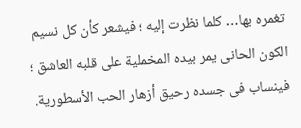تغمره بها… كلما نظرت إليه ؛ فيشعر كأن كل نسيم الكون الحانى يمر بيده المخملية على قلبه العاشق ؛ فينساب فى جسده رحيق أزهار الحب الأسطورية.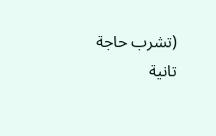(تشرب حاجة تانية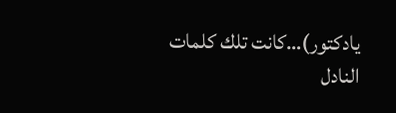يادكتور)…كانت تلك كلمات النادل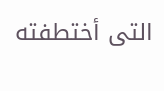التى أختطفته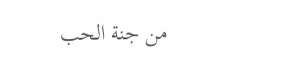من جنة الحب